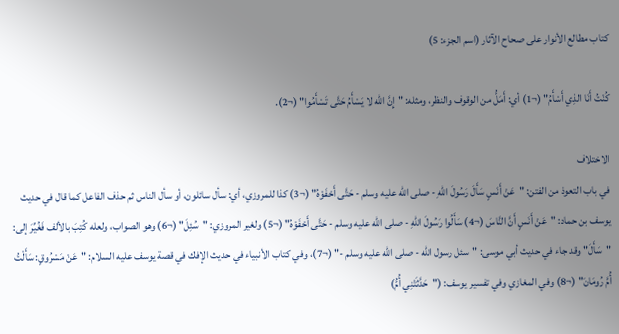كتاب مطالع الأنوار على صحاح الآثار (اسم الجزء: 5)

كُنْتُ أَنَا الذِي أَسْأَمُ" (¬1) أي: أَمَلُّ من الوقوف والنظر، ومثله: "إِنَّ الله لا يَسْأَمُ حَتَّى تَسْأَمُوا" (¬2).

الاختلاف
في باب التعوذ من الفتن: "عَنْ أَنَسٍ سَأَلَ رَسُولَ اللهِ - صلى الله عليه وسلم - حَتَّى أَحْفَوْهُ" (¬3) كذا للمروزي، أي: سأل سائلون، أو سأل الناس ثم حذف الفاعل كما قال في حديث يوسف بن حماد: "عَنْ أَنَسٍ أَنَّ النَّاسَ (¬4) سَأَلُوا رَسُولَ اللهِ - صلى الله عليه وسلم - حَتَّى أَحْفَوْهُ" (¬5) ولغير المروزي: "سُئِلَ" (¬6) وهو الصواب، ولعله كُتِبَ بالألف فَغُيِّرَ إلى: "سَأَلَ" وقد جاء في حديث أبي موسى: "سئل رسول الله - صلى الله عليه وسلم -" (¬7)، وفي كتاب الأنبياء في حديث الإفك في قصة يوسف عليه السلام: "عَنْ مَسْرُوقٍ: سَأَلْتُ أُمَّ رُومَانَ" (¬8) وفي المغازي وفي تفسير يوسف: ("حَدَّثَتْنِي أُمُّ)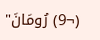(¬9) رُومَانَ"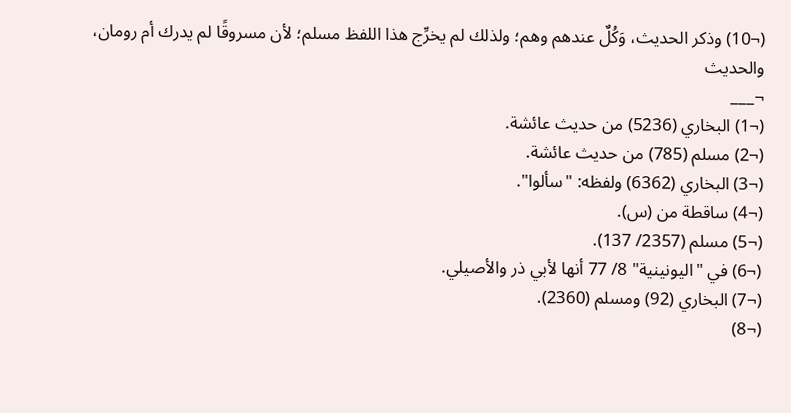(¬10) وذكر الحديث، وَكُلٌ عندهم وهم؛ ولذلك لم يخرِّج هذا اللفظ مسلم؛ لأن مسروقًا لم يدرك أم رومان، والحديث
¬___
(¬1) البخاري (5236) من حديث عائشة.
(¬2) مسلم (785) من حديث عائشة.
(¬3) البخاري (6362) ولفظه: "سألوا".
(¬4) ساقطة من (س).
(¬5) مسلم (2357/ 137).
(¬6) في "اليونينية" 8/ 77 أنها لأبي ذر والأصيلي.
(¬7) البخاري (92) ومسلم (2360).
(¬8)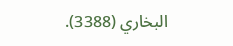البخاري (3388).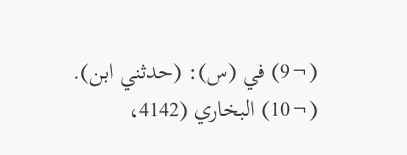(¬9) في (س): (حدثني ابن).
(¬10) البخاري (4142،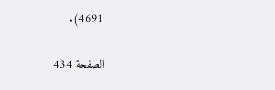4691).

الصفحة 434